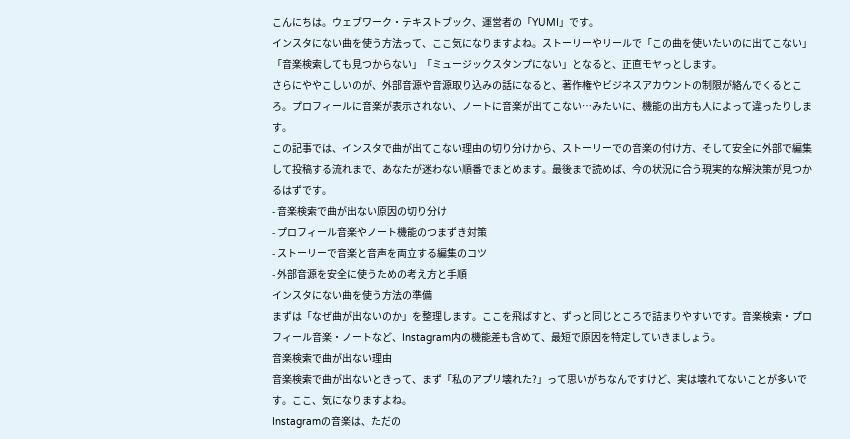こんにちは。ウェブワーク・テキストブック、運営者の「YUMI」です。
インスタにない曲を使う方法って、ここ気になりますよね。ストーリーやリールで「この曲を使いたいのに出てこない」「音楽検索しても見つからない」「ミュージックスタンプにない」となると、正直モヤっとします。
さらにややこしいのが、外部音源や音源取り込みの話になると、著作権やビジネスアカウントの制限が絡んでくるところ。プロフィールに音楽が表示されない、ノートに音楽が出てこない…みたいに、機能の出方も人によって違ったりします。
この記事では、インスタで曲が出てこない理由の切り分けから、ストーリーでの音楽の付け方、そして安全に外部で編集して投稿する流れまで、あなたが迷わない順番でまとめます。最後まで読めば、今の状況に合う現実的な解決策が見つかるはずです。
- 音楽検索で曲が出ない原因の切り分け
- プロフィール音楽やノート機能のつまずき対策
- ストーリーで音楽と音声を両立する編集のコツ
- 外部音源を安全に使うための考え方と手順
インスタにない曲を使う方法の準備
まずは「なぜ曲が出ないのか」を整理します。ここを飛ばすと、ずっと同じところで詰まりやすいです。音楽検索・プロフィール音楽・ノートなど、Instagram内の機能差も含めて、最短で原因を特定していきましょう。
音楽検索で曲が出ない理由
音楽検索で曲が出ないときって、まず「私のアプリ壊れた?」って思いがちなんですけど、実は壊れてないことが多いです。ここ、気になりますよね。
Instagramの音楽は、ただの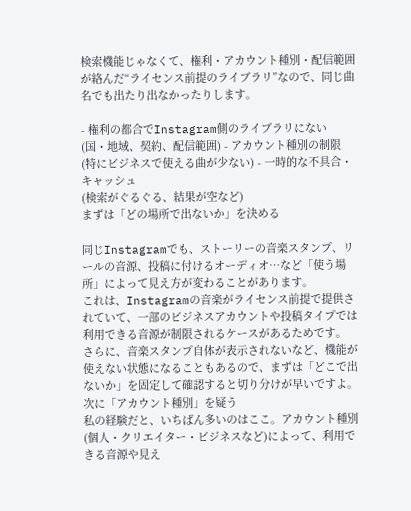検索機能じゃなくて、権利・アカウント種別・配信範囲が絡んだ“ライセンス前提のライブラリ”なので、同じ曲名でも出たり出なかったりします。

- 権利の都合でInstagram側のライブラリにない
(国・地域、契約、配信範囲) - アカウント種別の制限
(特にビジネスで使える曲が少ない) - 一時的な不具合・キャッシュ
(検索がぐるぐる、結果が空など)
まずは「どの場所で出ないか」を決める

同じInstagramでも、ストーリーの音楽スタンプ、リールの音源、投稿に付けるオーディオ…など「使う場所」によって見え方が変わることがあります。
これは、Instagramの音楽がライセンス前提で提供されていて、一部のビジネスアカウントや投稿タイプでは利用できる音源が制限されるケースがあるためです。
さらに、音楽スタンプ自体が表示されないなど、機能が使えない状態になることもあるので、まずは「どこで出ないか」を固定して確認すると切り分けが早いですよ。
次に「アカウント種別」を疑う
私の経験だと、いちばん多いのはここ。アカウント種別(個人・クリエイター・ビジネスなど)によって、利用できる音源や見え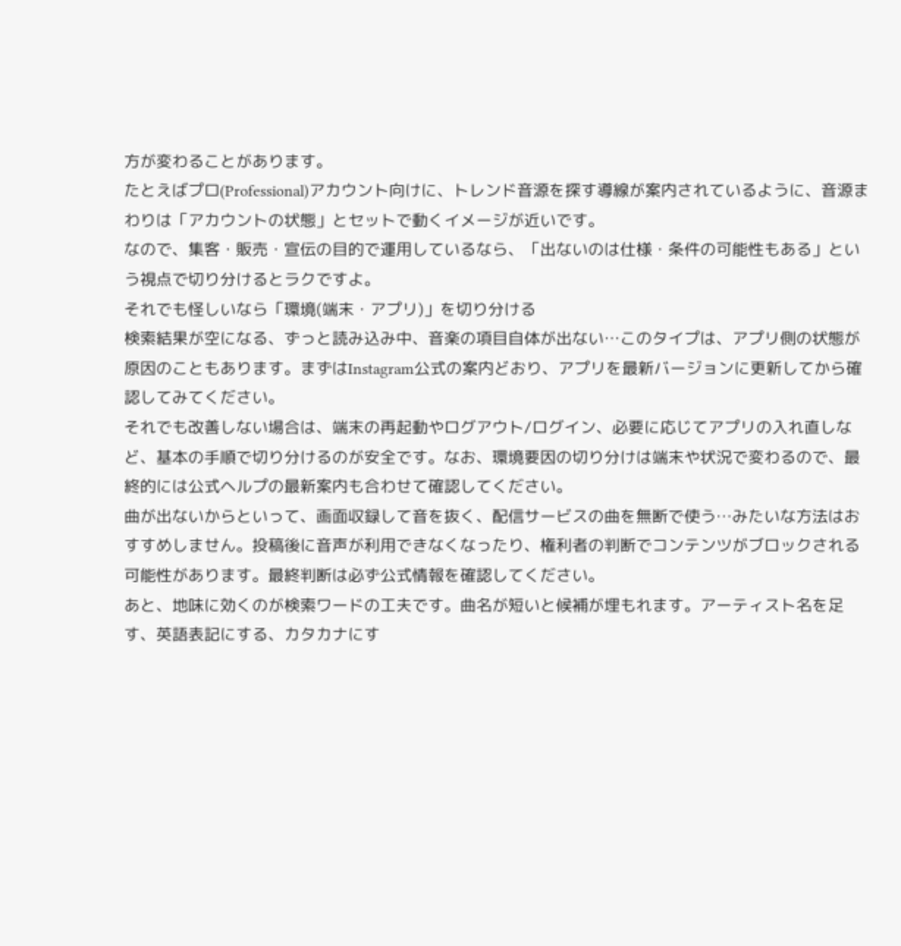方が変わることがあります。
たとえばプロ(Professional)アカウント向けに、トレンド音源を探す導線が案内されているように、音源まわりは「アカウントの状態」とセットで動くイメージが近いです。
なので、集客・販売・宣伝の目的で運用しているなら、「出ないのは仕様・条件の可能性もある」という視点で切り分けるとラクですよ。
それでも怪しいなら「環境(端末・アプリ)」を切り分ける
検索結果が空になる、ずっと読み込み中、音楽の項目自体が出ない…このタイプは、アプリ側の状態が原因のこともあります。まずはInstagram公式の案内どおり、アプリを最新バージョンに更新してから確認してみてください。
それでも改善しない場合は、端末の再起動やログアウト/ログイン、必要に応じてアプリの入れ直しなど、基本の手順で切り分けるのが安全です。なお、環境要因の切り分けは端末や状況で変わるので、最終的には公式ヘルプの最新案内も合わせて確認してください。
曲が出ないからといって、画面収録して音を抜く、配信サービスの曲を無断で使う…みたいな方法はおすすめしません。投稿後に音声が利用できなくなったり、権利者の判断でコンテンツがブロックされる可能性があります。最終判断は必ず公式情報を確認してください。
あと、地味に効くのが検索ワードの工夫です。曲名が短いと候補が埋もれます。アーティスト名を足す、英語表記にする、カタカナにす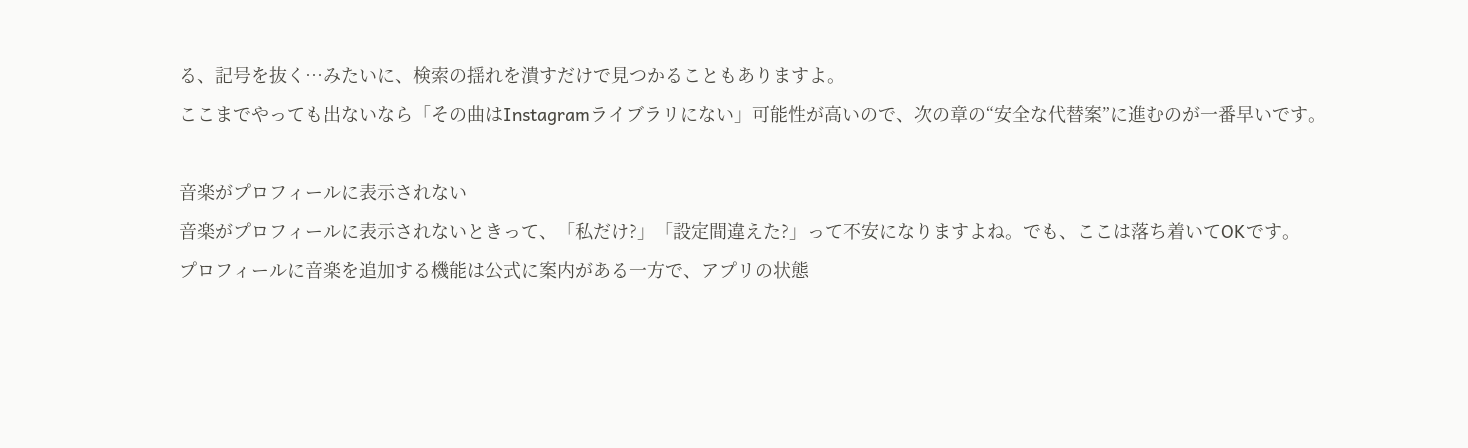る、記号を抜く…みたいに、検索の揺れを潰すだけで見つかることもありますよ。
ここまでやっても出ないなら「その曲はInstagramライブラリにない」可能性が高いので、次の章の“安全な代替案”に進むのが一番早いです。

音楽がプロフィールに表示されない
音楽がプロフィールに表示されないときって、「私だけ?」「設定間違えた?」って不安になりますよね。でも、ここは落ち着いてOKです。
プロフィールに音楽を追加する機能は公式に案内がある一方で、アプリの状態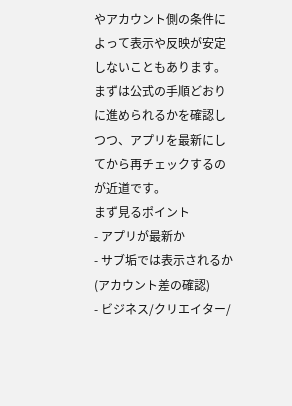やアカウント側の条件によって表示や反映が安定しないこともあります。まずは公式の手順どおりに進められるかを確認しつつ、アプリを最新にしてから再チェックするのが近道です。
まず見るポイント
- アプリが最新か
- サブ垢では表示されるか(アカウント差の確認)
- ビジネス/クリエイター/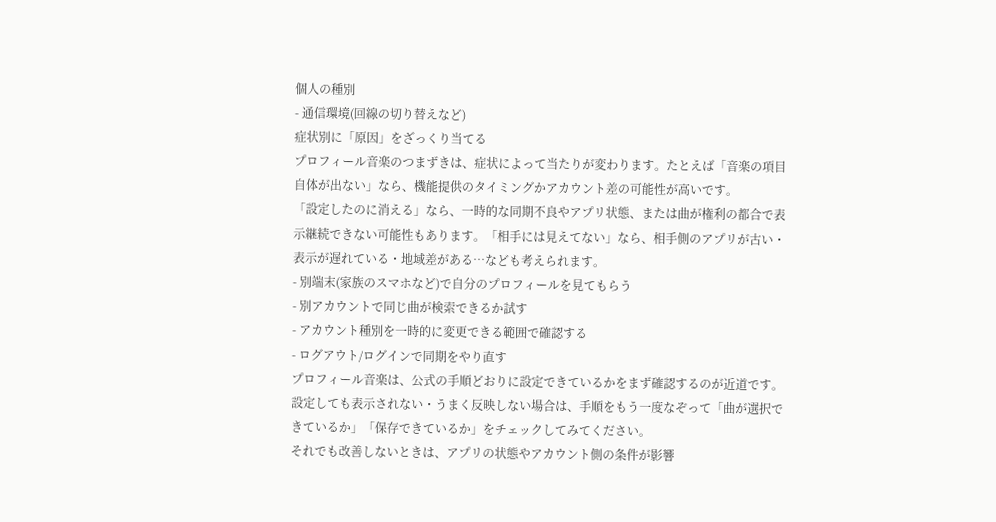個人の種別
- 通信環境(回線の切り替えなど)
症状別に「原因」をざっくり当てる
プロフィール音楽のつまずきは、症状によって当たりが変わります。たとえば「音楽の項目自体が出ない」なら、機能提供のタイミングかアカウント差の可能性が高いです。
「設定したのに消える」なら、一時的な同期不良やアプリ状態、または曲が権利の都合で表示継続できない可能性もあります。「相手には見えてない」なら、相手側のアプリが古い・表示が遅れている・地域差がある…なども考えられます。
- 別端末(家族のスマホなど)で自分のプロフィールを見てもらう
- 別アカウントで同じ曲が検索できるか試す
- アカウント種別を一時的に変更できる範囲で確認する
- ログアウト/ログインで同期をやり直す
プロフィール音楽は、公式の手順どおりに設定できているかをまず確認するのが近道です。設定しても表示されない・うまく反映しない場合は、手順をもう一度なぞって「曲が選択できているか」「保存できているか」をチェックしてみてください。
それでも改善しないときは、アプリの状態やアカウント側の条件が影響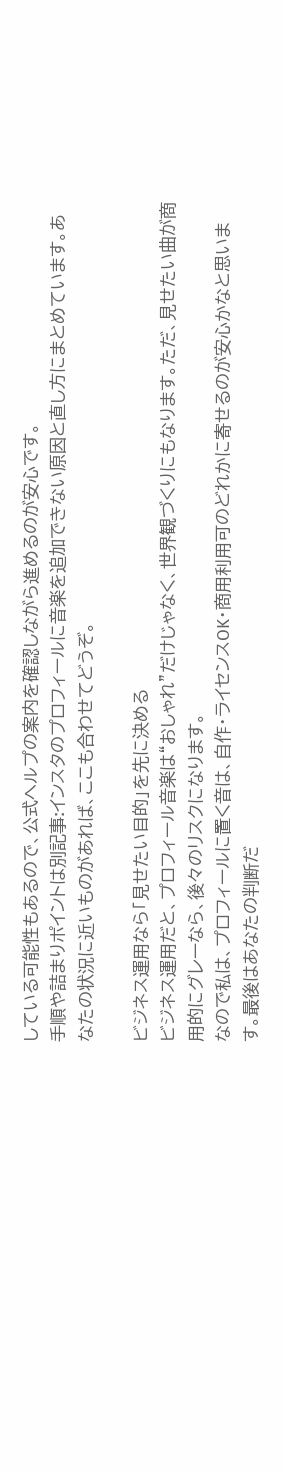している可能性もあるので、公式ヘルプの案内を確認しながら進めるのが安心です。
手順や詰まりポイントは別記事:インスタのプロフィールに音楽を追加できない原因と直し方にまとめています。あなたの状況に近いものがあれば、ここも合わせてどうぞ。

ビジネス運用なら「見せたい目的」を先に決める
ビジネス運用だと、プロフィール音楽は“おしゃれ”だけじゃなく、世界観づくりにもなります。ただ、見せたい曲が商用的にグレーなら、後々のリスクになります。
なので私は、プロフィールに置く音は、自作・ライセンスOK・商用利用可のどれかに寄せるのが安心かなと思います。最後はあなたの判断だ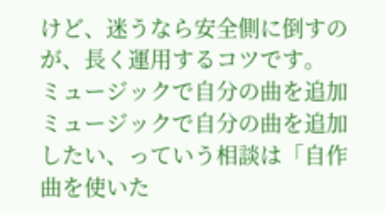けど、迷うなら安全側に倒すのが、長く運用するコツです。
ミュージックで自分の曲を追加
ミュージックで自分の曲を追加したい、っていう相談は「自作曲を使いた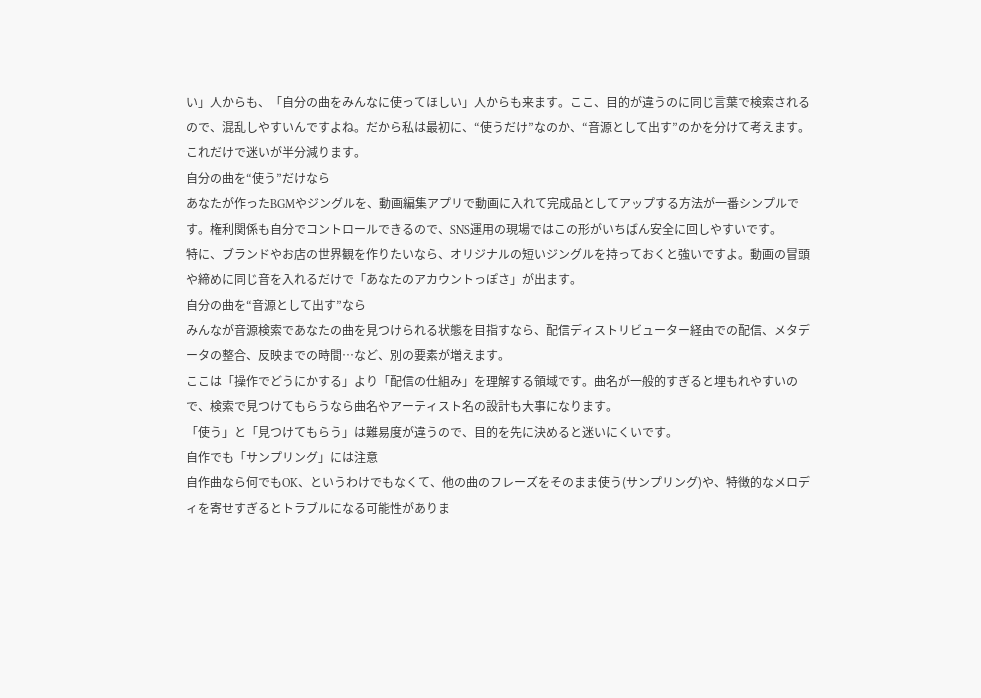い」人からも、「自分の曲をみんなに使ってほしい」人からも来ます。ここ、目的が違うのに同じ言葉で検索されるので、混乱しやすいんですよね。だから私は最初に、“使うだけ”なのか、“音源として出す”のかを分けて考えます。これだけで迷いが半分減ります。
自分の曲を“使う”だけなら
あなたが作ったBGMやジングルを、動画編集アプリで動画に入れて完成品としてアップする方法が一番シンプルです。権利関係も自分でコントロールできるので、SNS運用の現場ではこの形がいちばん安全に回しやすいです。
特に、ブランドやお店の世界観を作りたいなら、オリジナルの短いジングルを持っておくと強いですよ。動画の冒頭や締めに同じ音を入れるだけで「あなたのアカウントっぽさ」が出ます。
自分の曲を“音源として出す”なら
みんなが音源検索であなたの曲を見つけられる状態を目指すなら、配信ディストリビューター経由での配信、メタデータの整合、反映までの時間…など、別の要素が増えます。
ここは「操作でどうにかする」より「配信の仕組み」を理解する領域です。曲名が一般的すぎると埋もれやすいので、検索で見つけてもらうなら曲名やアーティスト名の設計も大事になります。
「使う」と「見つけてもらう」は難易度が違うので、目的を先に決めると迷いにくいです。
自作でも「サンプリング」には注意
自作曲なら何でもOK、というわけでもなくて、他の曲のフレーズをそのまま使う(サンプリング)や、特徴的なメロディを寄せすぎるとトラブルになる可能性がありま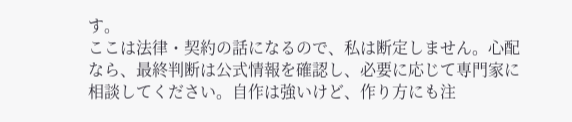す。
ここは法律・契約の話になるので、私は断定しません。心配なら、最終判断は公式情報を確認し、必要に応じて専門家に相談してください。自作は強いけど、作り方にも注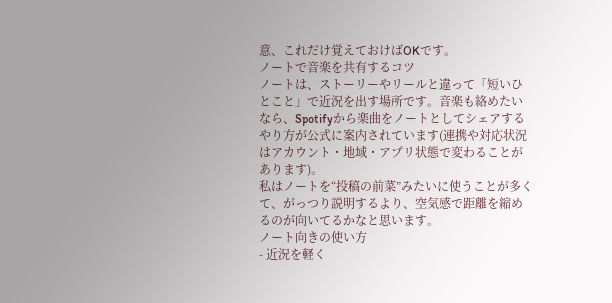意、これだけ覚えておけばOKです。
ノートで音楽を共有するコツ
ノートは、ストーリーやリールと違って「短いひとこと」で近況を出す場所です。音楽も絡めたいなら、Spotifyから楽曲をノートとしてシェアするやり方が公式に案内されています(連携や対応状況はアカウント・地域・アプリ状態で変わることがあります)。
私はノートを“投稿の前菜”みたいに使うことが多くて、がっつり説明するより、空気感で距離を縮めるのが向いてるかなと思います。
ノート向きの使い方
- 近況を軽く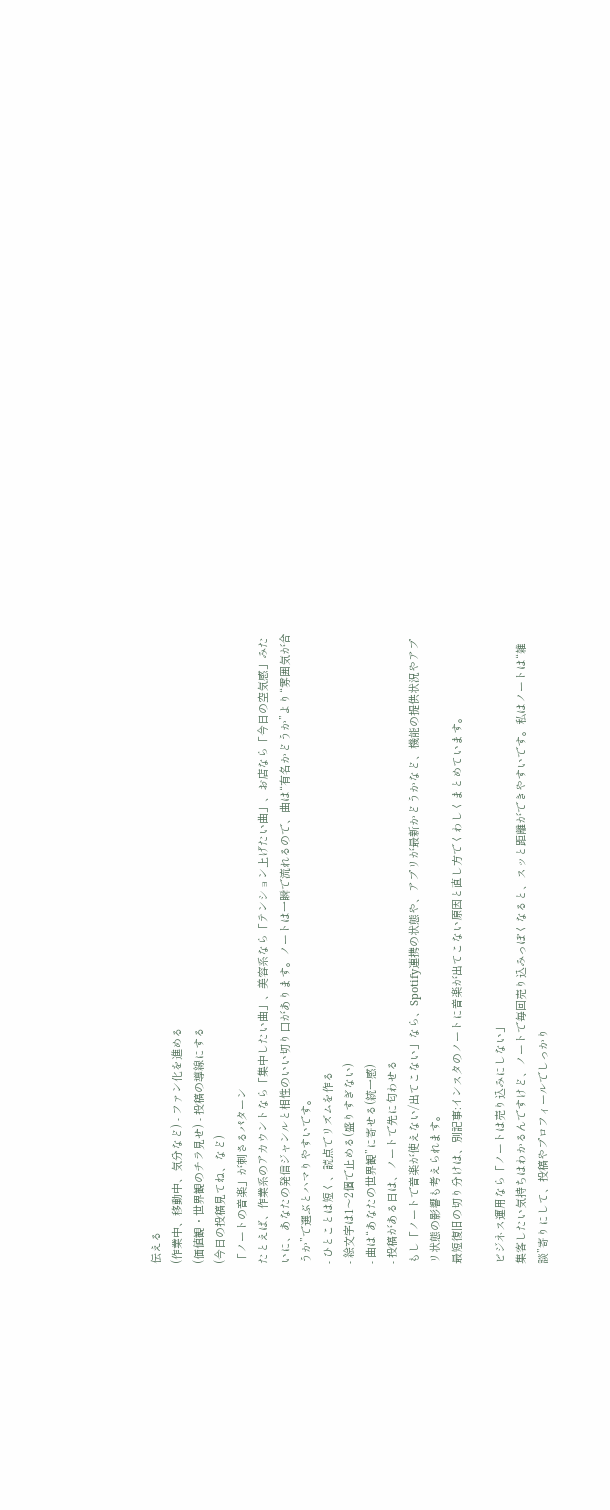伝える
(作業中、移動中、気分など) - ファン化を進める
(価値観・世界観のチラ見せ) - 投稿の導線にする
(今日の投稿見てね、など)
「ノートの音楽」が刺さるパターン
たとえば、作業系のアカウントなら「集中したい曲」、美容系なら「テンション上げたい曲」、お店なら「今日の空気感」みたいに、あなたの発信ジャンルと相性のいい切り口があります。ノートは一瞬で流れるので、曲は“有名かどうか”より“雰囲気が合うか”で選ぶとハマりやすいです。
- ひとことは短く、読点でリズムを作る
- 絵文字は1〜2個で止める(盛りすぎない)
- 曲は“あなたの世界観”に寄せる(統一感)
- 投稿がある日は、ノートで先に匂わせる
もし「ノートで音楽が使えない/出てこない」なら、Spotify連携の状態や、アプリが最新かどうかなど、機能の提供状況やアプリ状態の影響も考えられます。
最短復旧の切り分けは、別記事:インスタのノートに音楽が出てこない原因と直し方でくわしくまとめています。

ビジネス運用なら「ノートは売り込みにしない」
集客したい気持ちはわかるんですけど、ノートで毎回売り込みっぽくなると、スッと距離ができやすいです。私はノートは“雑談”寄りにして、投稿やプロフィールでしっかり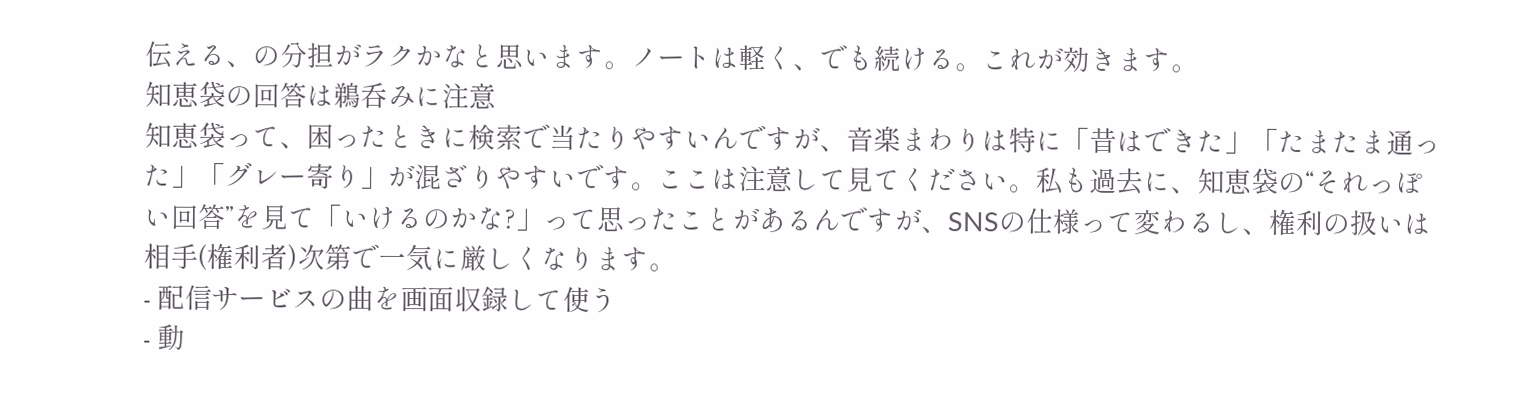伝える、の分担がラクかなと思います。ノートは軽く、でも続ける。これが効きます。
知恵袋の回答は鵜呑みに注意
知恵袋って、困ったときに検索で当たりやすいんですが、音楽まわりは特に「昔はできた」「たまたま通った」「グレー寄り」が混ざりやすいです。ここは注意して見てください。私も過去に、知恵袋の“それっぽい回答”を見て「いけるのかな?」って思ったことがあるんですが、SNSの仕様って変わるし、権利の扱いは相手(権利者)次第で一気に厳しくなります。
- 配信サービスの曲を画面収録して使う
- 動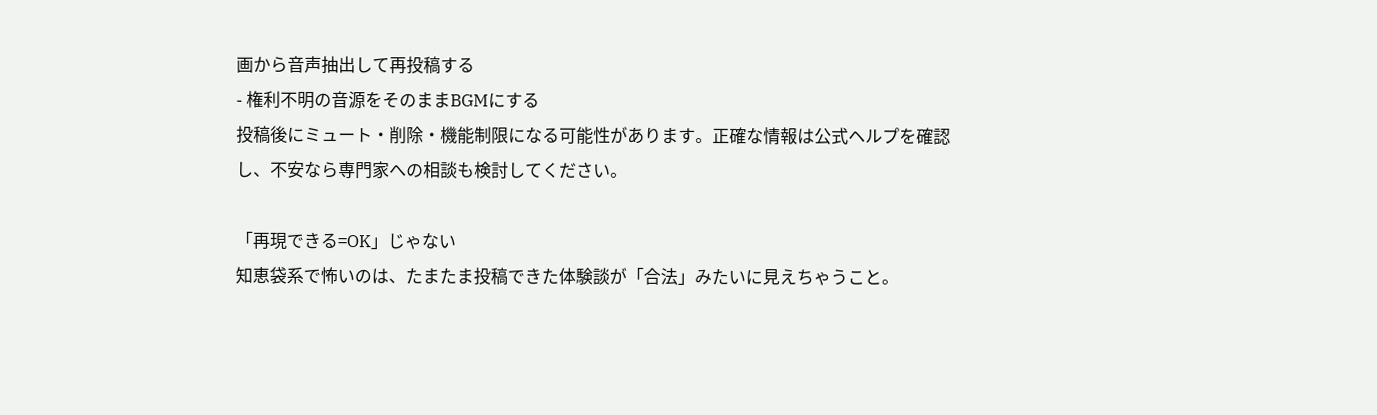画から音声抽出して再投稿する
- 権利不明の音源をそのままBGMにする
投稿後にミュート・削除・機能制限になる可能性があります。正確な情報は公式ヘルプを確認し、不安なら専門家への相談も検討してください。

「再現できる=OK」じゃない
知恵袋系で怖いのは、たまたま投稿できた体験談が「合法」みたいに見えちゃうこと。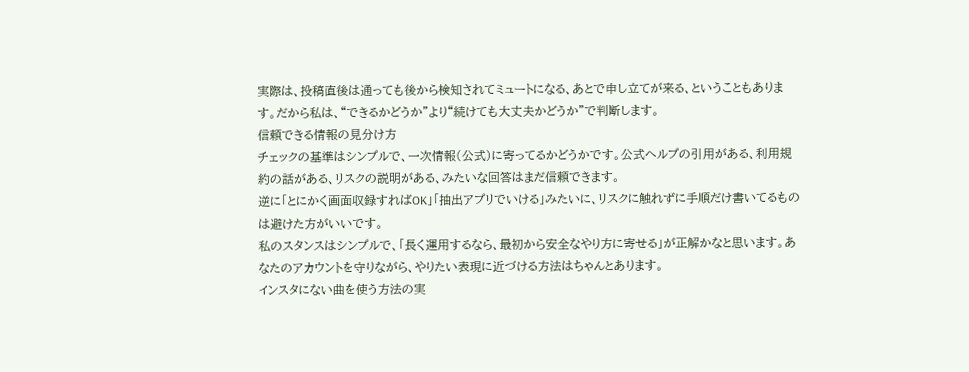実際は、投稿直後は通っても後から検知されてミュートになる、あとで申し立てが来る、ということもあります。だから私は、“できるかどうか”より“続けても大丈夫かどうか”で判断します。
信頼できる情報の見分け方
チェックの基準はシンプルで、一次情報(公式)に寄ってるかどうかです。公式ヘルプの引用がある、利用規約の話がある、リスクの説明がある、みたいな回答はまだ信頼できます。
逆に「とにかく画面収録すればOK」「抽出アプリでいける」みたいに、リスクに触れずに手順だけ書いてるものは避けた方がいいです。
私のスタンスはシンプルで、「長く運用するなら、最初から安全なやり方に寄せる」が正解かなと思います。あなたのアカウントを守りながら、やりたい表現に近づける方法はちゃんとあります。
インスタにない曲を使う方法の実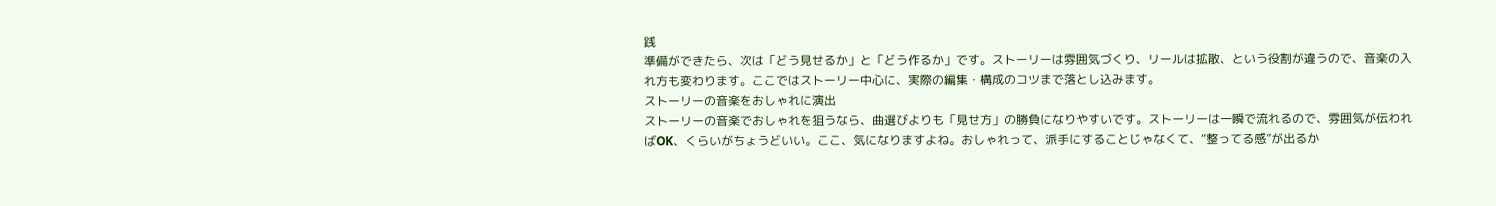践
準備ができたら、次は「どう見せるか」と「どう作るか」です。ストーリーは雰囲気づくり、リールは拡散、という役割が違うので、音楽の入れ方も変わります。ここではストーリー中心に、実際の編集・構成のコツまで落とし込みます。
ストーリーの音楽をおしゃれに演出
ストーリーの音楽でおしゃれを狙うなら、曲選びよりも「見せ方」の勝負になりやすいです。ストーリーは一瞬で流れるので、雰囲気が伝わればOK、くらいがちょうどいい。ここ、気になりますよね。おしゃれって、派手にすることじゃなくて、“整ってる感”が出るか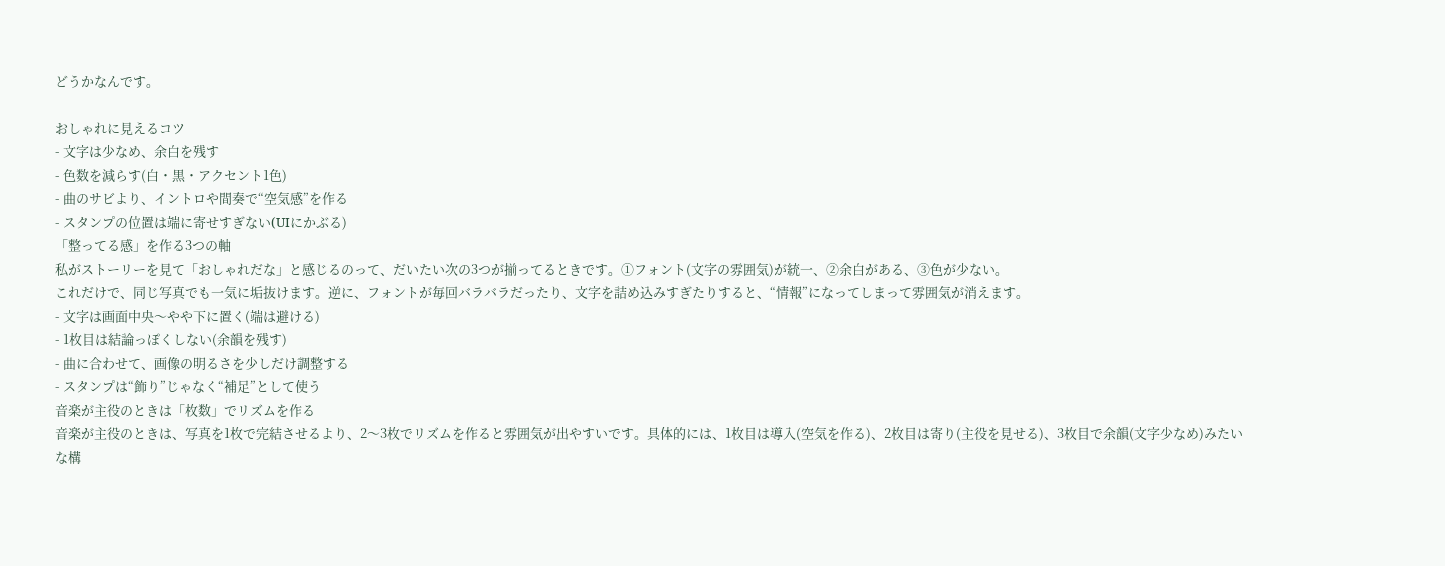どうかなんです。

おしゃれに見えるコツ
- 文字は少なめ、余白を残す
- 色数を減らす(白・黒・アクセント1色)
- 曲のサビより、イントロや間奏で“空気感”を作る
- スタンプの位置は端に寄せすぎない(UIにかぶる)
「整ってる感」を作る3つの軸
私がストーリーを見て「おしゃれだな」と感じるのって、だいたい次の3つが揃ってるときです。①フォント(文字の雰囲気)が統一、②余白がある、③色が少ない。
これだけで、同じ写真でも一気に垢抜けます。逆に、フォントが毎回バラバラだったり、文字を詰め込みすぎたりすると、“情報”になってしまって雰囲気が消えます。
- 文字は画面中央〜やや下に置く(端は避ける)
- 1枚目は結論っぽくしない(余韻を残す)
- 曲に合わせて、画像の明るさを少しだけ調整する
- スタンプは“飾り”じゃなく“補足”として使う
音楽が主役のときは「枚数」でリズムを作る
音楽が主役のときは、写真を1枚で完結させるより、2〜3枚でリズムを作ると雰囲気が出やすいです。具体的には、1枚目は導入(空気を作る)、2枚目は寄り(主役を見せる)、3枚目で余韻(文字少なめ)みたいな構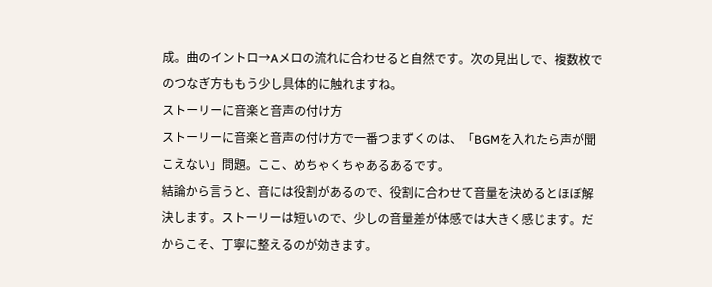成。曲のイントロ→Aメロの流れに合わせると自然です。次の見出しで、複数枚でのつなぎ方ももう少し具体的に触れますね。
ストーリーに音楽と音声の付け方
ストーリーに音楽と音声の付け方で一番つまずくのは、「BGMを入れたら声が聞こえない」問題。ここ、めちゃくちゃあるあるです。
結論から言うと、音には役割があるので、役割に合わせて音量を決めるとほぼ解決します。ストーリーは短いので、少しの音量差が体感では大きく感じます。だからこそ、丁寧に整えるのが効きます。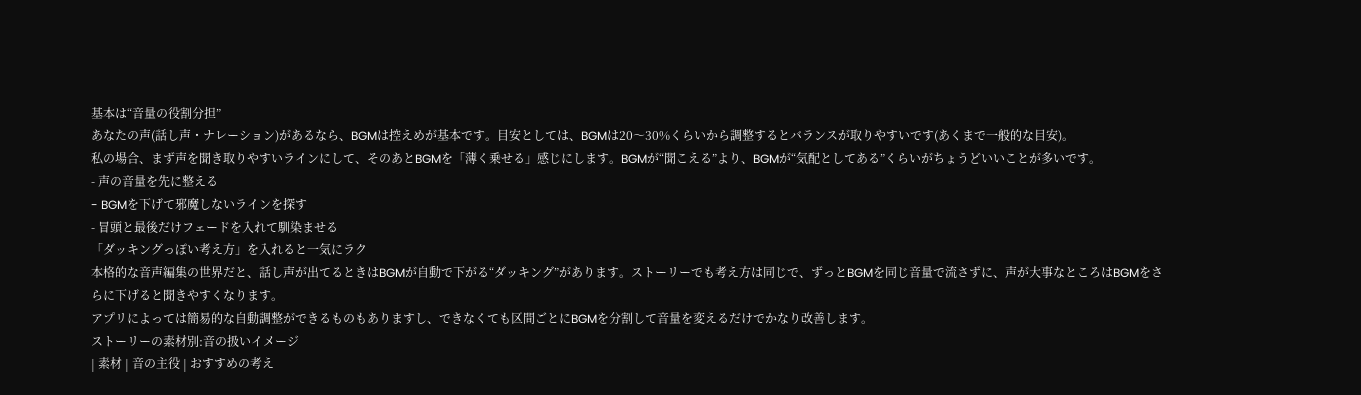基本は“音量の役割分担”
あなたの声(話し声・ナレーション)があるなら、BGMは控えめが基本です。目安としては、BGMは20〜30%くらいから調整するとバランスが取りやすいです(あくまで一般的な目安)。
私の場合、まず声を聞き取りやすいラインにして、そのあとBGMを「薄く乗せる」感じにします。BGMが“聞こえる”より、BGMが“気配としてある”くらいがちょうどいいことが多いです。
- 声の音量を先に整える
- BGMを下げて邪魔しないラインを探す
- 冒頭と最後だけフェードを入れて馴染ませる
「ダッキングっぽい考え方」を入れると一気にラク
本格的な音声編集の世界だと、話し声が出てるときはBGMが自動で下がる“ダッキング”があります。ストーリーでも考え方は同じで、ずっとBGMを同じ音量で流さずに、声が大事なところはBGMをさらに下げると聞きやすくなります。
アプリによっては簡易的な自動調整ができるものもありますし、できなくても区間ごとにBGMを分割して音量を変えるだけでかなり改善します。
ストーリーの素材別:音の扱いイメージ
| 素材 | 音の主役 | おすすめの考え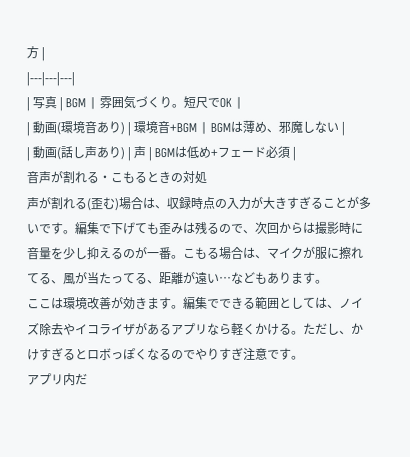方 |
|---|---|---|
| 写真 | BGM | 雰囲気づくり。短尺でOK |
| 動画(環境音あり) | 環境音+BGM | BGMは薄め、邪魔しない |
| 動画(話し声あり) | 声 | BGMは低め+フェード必須 |
音声が割れる・こもるときの対処
声が割れる(歪む)場合は、収録時点の入力が大きすぎることが多いです。編集で下げても歪みは残るので、次回からは撮影時に音量を少し抑えるのが一番。こもる場合は、マイクが服に擦れてる、風が当たってる、距離が遠い…などもあります。
ここは環境改善が効きます。編集でできる範囲としては、ノイズ除去やイコライザがあるアプリなら軽くかける。ただし、かけすぎるとロボっぽくなるのでやりすぎ注意です。
アプリ内だ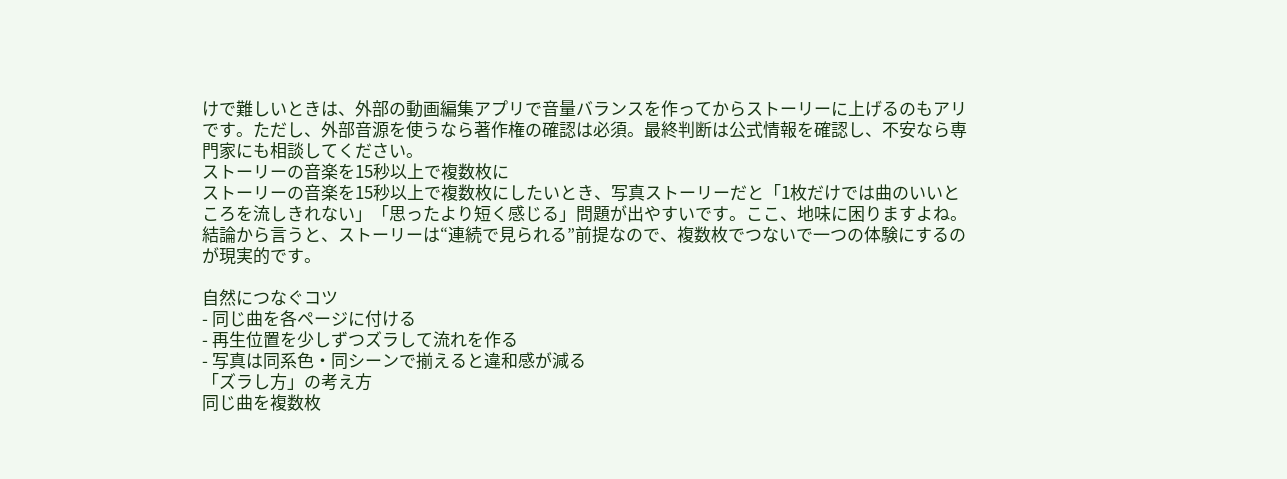けで難しいときは、外部の動画編集アプリで音量バランスを作ってからストーリーに上げるのもアリです。ただし、外部音源を使うなら著作権の確認は必須。最終判断は公式情報を確認し、不安なら専門家にも相談してください。
ストーリーの音楽を15秒以上で複数枚に
ストーリーの音楽を15秒以上で複数枚にしたいとき、写真ストーリーだと「1枚だけでは曲のいいところを流しきれない」「思ったより短く感じる」問題が出やすいです。ここ、地味に困りますよね。
結論から言うと、ストーリーは“連続で見られる”前提なので、複数枚でつないで一つの体験にするのが現実的です。

自然につなぐコツ
- 同じ曲を各ページに付ける
- 再生位置を少しずつズラして流れを作る
- 写真は同系色・同シーンで揃えると違和感が減る
「ズラし方」の考え方
同じ曲を複数枚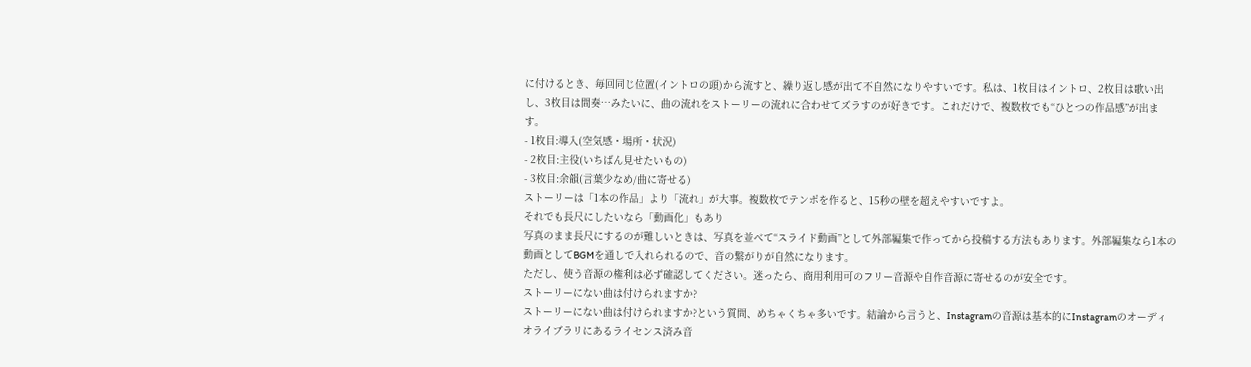に付けるとき、毎回同じ位置(イントロの頭)から流すと、繰り返し感が出て不自然になりやすいです。私は、1枚目はイントロ、2枚目は歌い出し、3枚目は間奏…みたいに、曲の流れをストーリーの流れに合わせてズラすのが好きです。これだけで、複数枚でも“ひとつの作品感”が出ます。
- 1枚目:導入(空気感・場所・状況)
- 2枚目:主役(いちばん見せたいもの)
- 3枚目:余韻(言葉少なめ/曲に寄せる)
ストーリーは「1本の作品」より「流れ」が大事。複数枚でテンポを作ると、15秒の壁を超えやすいですよ。
それでも長尺にしたいなら「動画化」もあり
写真のまま長尺にするのが難しいときは、写真を並べて“スライド動画”として外部編集で作ってから投稿する方法もあります。外部編集なら1本の動画としてBGMを通しで入れられるので、音の繋がりが自然になります。
ただし、使う音源の権利は必ず確認してください。迷ったら、商用利用可のフリー音源や自作音源に寄せるのが安全です。
ストーリーにない曲は付けられますか?
ストーリーにない曲は付けられますか?という質問、めちゃくちゃ多いです。結論から言うと、Instagramの音源は基本的にInstagramのオーディオライブラリにあるライセンス済み音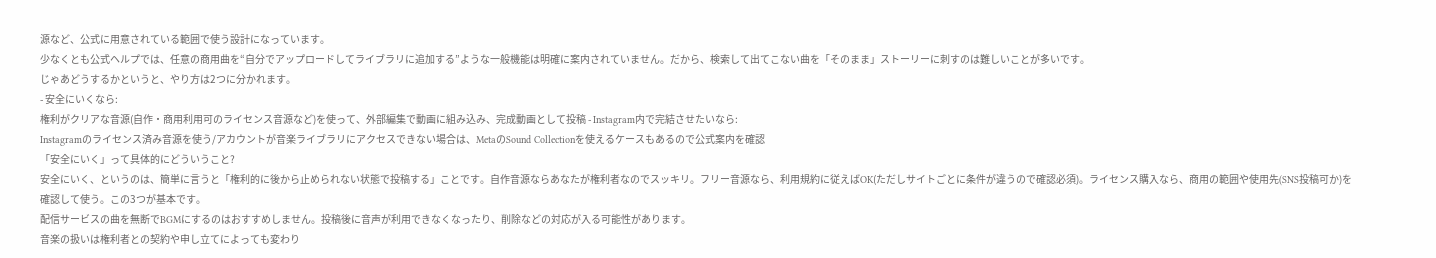源など、公式に用意されている範囲で使う設計になっています。
少なくとも公式ヘルプでは、任意の商用曲を“自分でアップロードしてライブラリに追加する”ような一般機能は明確に案内されていません。だから、検索して出てこない曲を「そのまま」ストーリーに刺すのは難しいことが多いです。
じゃあどうするかというと、やり方は2つに分かれます。
- 安全にいくなら:
権利がクリアな音源(自作・商用利用可のライセンス音源など)を使って、外部編集で動画に組み込み、完成動画として投稿 - Instagram内で完結させたいなら:
Instagramのライセンス済み音源を使う/アカウントが音楽ライブラリにアクセスできない場合は、MetaのSound Collectionを使えるケースもあるので公式案内を確認
「安全にいく」って具体的にどういうこと?
安全にいく、というのは、簡単に言うと「権利的に後から止められない状態で投稿する」ことです。自作音源ならあなたが権利者なのでスッキリ。フリー音源なら、利用規約に従えばOK(ただしサイトごとに条件が違うので確認必須)。ライセンス購入なら、商用の範囲や使用先(SNS投稿可か)を確認して使う。この3つが基本です。
配信サービスの曲を無断でBGMにするのはおすすめしません。投稿後に音声が利用できなくなったり、削除などの対応が入る可能性があります。
音楽の扱いは権利者との契約や申し立てによっても変わり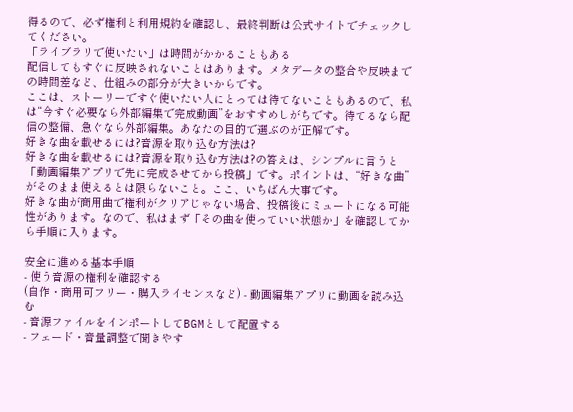得るので、必ず権利と利用規約を確認し、最終判断は公式サイトでチェックしてください。
「ライブラリで使いたい」は時間がかかることもある
配信してもすぐに反映されないことはあります。メタデータの整合や反映までの時間差など、仕組みの部分が大きいからです。
ここは、ストーリーですぐ使いたい人にとっては待てないこともあるので、私は“今すぐ必要なら外部編集で完成動画”をおすすめしがちです。待てるなら配信の整備、急ぐなら外部編集。あなたの目的で選ぶのが正解です。
好きな曲を載せるには?音源を取り込む方法は?
好きな曲を載せるには?音源を取り込む方法は?の答えは、シンプルに言うと「動画編集アプリで先に完成させてから投稿」です。ポイントは、“好きな曲”がそのまま使えるとは限らないこと。ここ、いちばん大事です。
好きな曲が商用曲で権利がクリアじゃない場合、投稿後にミュートになる可能性があります。なので、私はまず「その曲を使っていい状態か」を確認してから手順に入ります。

安全に進める基本手順
- 使う音源の権利を確認する
(自作・商用可フリー・購入ライセンスなど) - 動画編集アプリに動画を読み込む
- 音源ファイルをインポートしてBGMとして配置する
- フェード・音量調整で聞きやす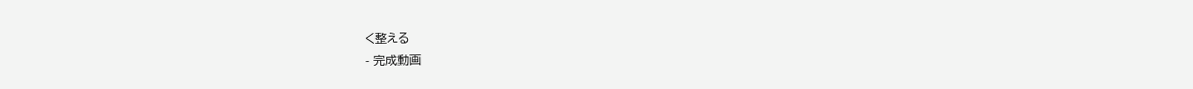く整える
- 完成動画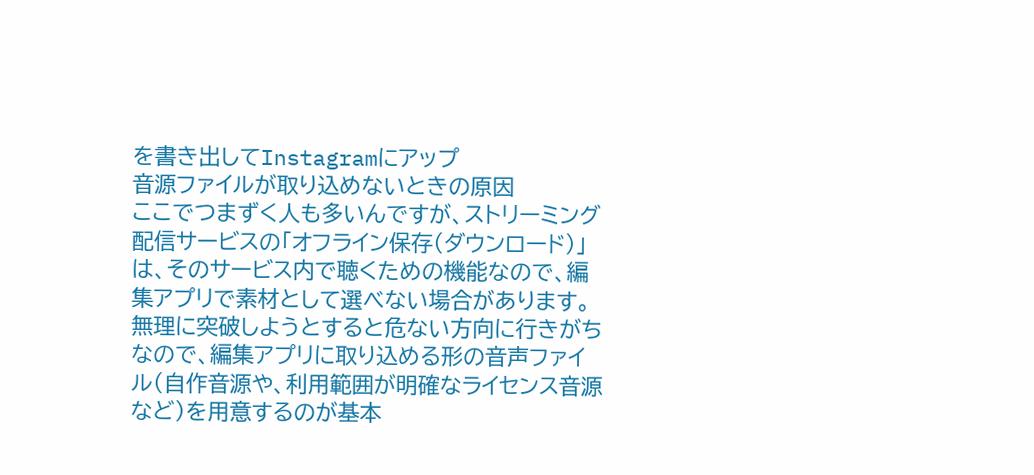を書き出してInstagramにアップ
音源ファイルが取り込めないときの原因
ここでつまずく人も多いんですが、ストリーミング配信サービスの「オフライン保存(ダウンロード)」は、そのサービス内で聴くための機能なので、編集アプリで素材として選べない場合があります。
無理に突破しようとすると危ない方向に行きがちなので、編集アプリに取り込める形の音声ファイル(自作音源や、利用範囲が明確なライセンス音源など)を用意するのが基本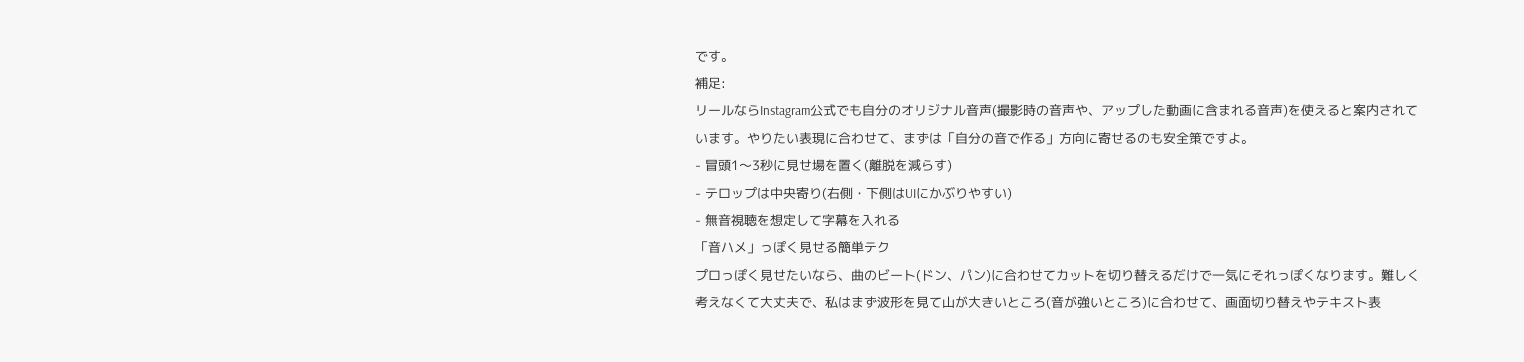です。
補足:
リールならInstagram公式でも自分のオリジナル音声(撮影時の音声や、アップした動画に含まれる音声)を使えると案内されています。やりたい表現に合わせて、まずは「自分の音で作る」方向に寄せるのも安全策ですよ。
- 冒頭1〜3秒に見せ場を置く(離脱を減らす)
- テロップは中央寄り(右側・下側はUIにかぶりやすい)
- 無音視聴を想定して字幕を入れる
「音ハメ」っぽく見せる簡単テク
プロっぽく見せたいなら、曲のビート(ドン、パン)に合わせてカットを切り替えるだけで一気にそれっぽくなります。難しく考えなくて大丈夫で、私はまず波形を見て山が大きいところ(音が強いところ)に合わせて、画面切り替えやテキスト表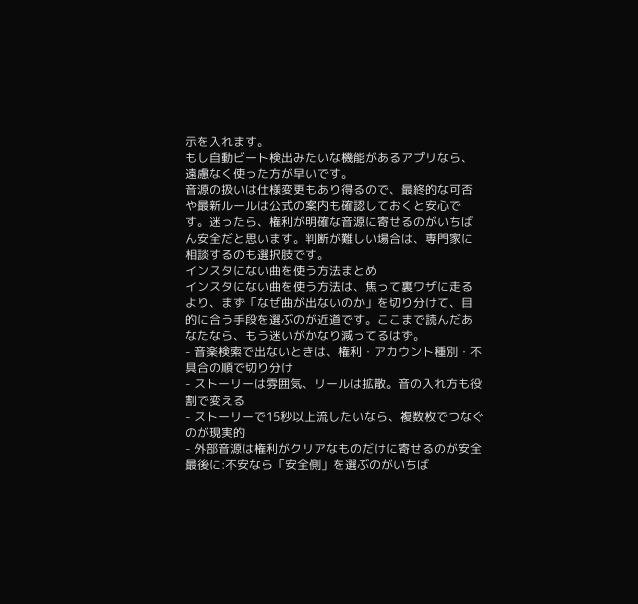示を入れます。
もし自動ビート検出みたいな機能があるアプリなら、遠慮なく使った方が早いです。
音源の扱いは仕様変更もあり得るので、最終的な可否や最新ルールは公式の案内も確認しておくと安心です。迷ったら、権利が明確な音源に寄せるのがいちばん安全だと思います。判断が難しい場合は、専門家に相談するのも選択肢です。
インスタにない曲を使う方法まとめ
インスタにない曲を使う方法は、焦って裏ワザに走るより、まず「なぜ曲が出ないのか」を切り分けて、目的に合う手段を選ぶのが近道です。ここまで読んだあなたなら、もう迷いがかなり減ってるはず。
- 音楽検索で出ないときは、権利・アカウント種別・不具合の順で切り分け
- ストーリーは雰囲気、リールは拡散。音の入れ方も役割で変える
- ストーリーで15秒以上流したいなら、複数枚でつなぐのが現実的
- 外部音源は権利がクリアなものだけに寄せるのが安全
最後に:不安なら「安全側」を選ぶのがいちば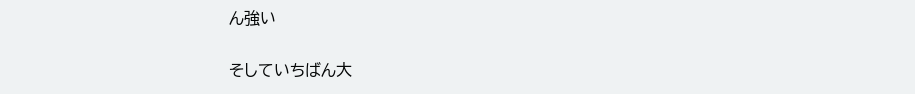ん強い

そしていちばん大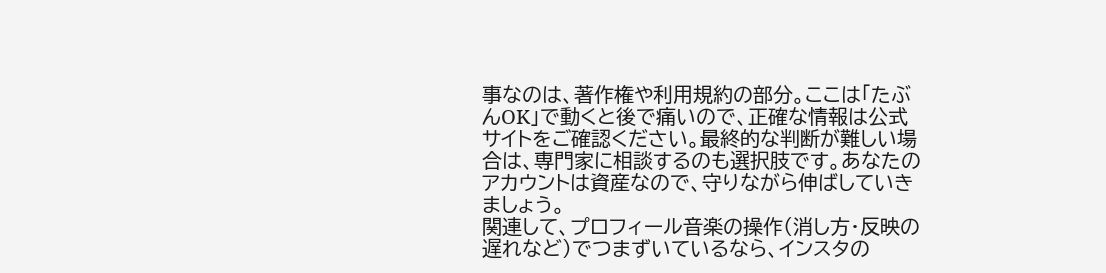事なのは、著作権や利用規約の部分。ここは「たぶんOK」で動くと後で痛いので、正確な情報は公式サイトをご確認ください。最終的な判断が難しい場合は、専門家に相談するのも選択肢です。あなたのアカウントは資産なので、守りながら伸ばしていきましょう。
関連して、プロフィール音楽の操作(消し方・反映の遅れなど)でつまずいているなら、インスタの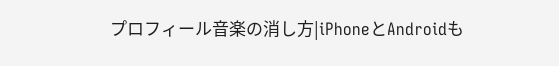プロフィール音楽の消し方|iPhoneとAndroidも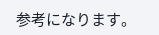参考になります。